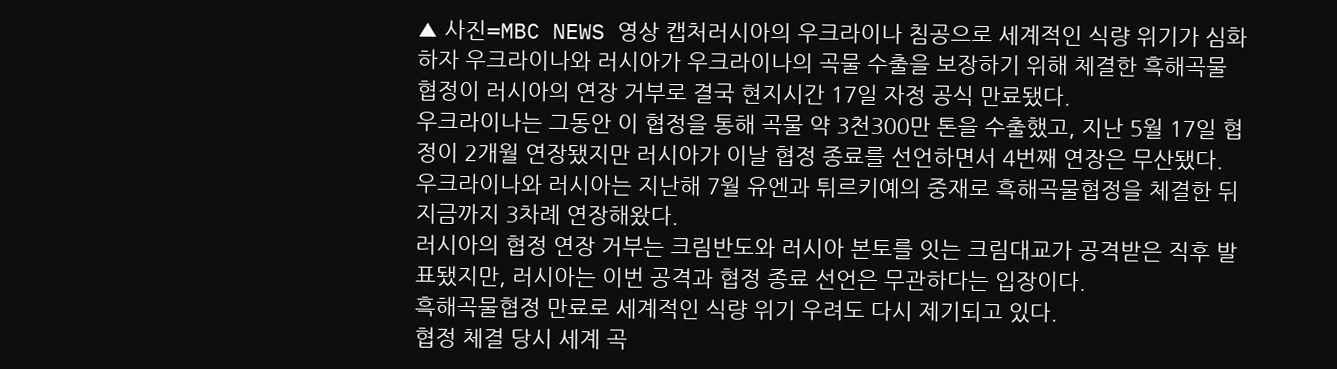▲ 사진=MBC NEWS 영상 캡처러시아의 우크라이나 침공으로 세계적인 식량 위기가 심화하자 우크라이나와 러시아가 우크라이나의 곡물 수출을 보장하기 위해 체결한 흑해곡물협정이 러시아의 연장 거부로 결국 현지시간 17일 자정 공식 만료됐다.
우크라이나는 그동안 이 협정을 통해 곡물 약 3천300만 톤을 수출했고, 지난 5월 17일 협정이 2개월 연장됐지만 러시아가 이날 협정 종료를 선언하면서 4번째 연장은 무산됐다.
우크라이나와 러시아는 지난해 7월 유엔과 튀르키예의 중재로 흑해곡물협정을 체결한 뒤 지금까지 3차례 연장해왔다.
러시아의 협정 연장 거부는 크림반도와 러시아 본토를 잇는 크림대교가 공격받은 직후 발표됐지만, 러시아는 이번 공격과 협정 종료 선언은 무관하다는 입장이다.
흑해곡물협정 만료로 세계적인 식량 위기 우려도 다시 제기되고 있다.
협정 체결 당시 세계 곡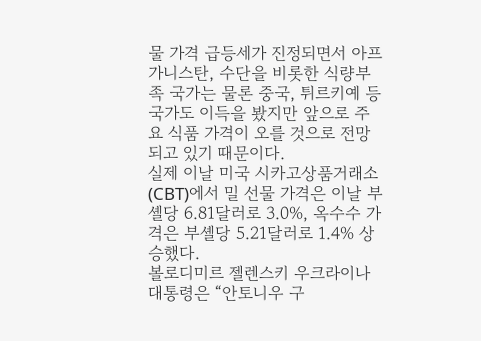물 가격 급등세가 진정되면서 아프가니스탄, 수단을 비롯한 식량부족 국가는 물론 중국, 튀르키예 등 국가도 이득을 봤지만 앞으로 주요 식품 가격이 오를 것으로 전망되고 있기 때문이다.
실제 이날 미국 시카고상품거래소(CBT)에서 밀 선물 가격은 이날 부셸당 6.81달러로 3.0%, 옥수수 가격은 부셸당 5.21달러로 1.4% 상승했다.
볼로디미르 젤렌스키 우크라이나 대통령은 “안토니우 구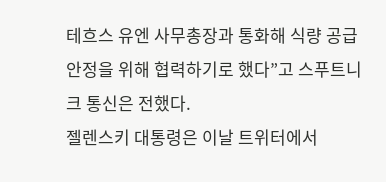테흐스 유엔 사무총장과 통화해 식량 공급 안정을 위해 협력하기로 했다”고 스푸트니크 통신은 전했다.
젤렌스키 대통령은 이날 트위터에서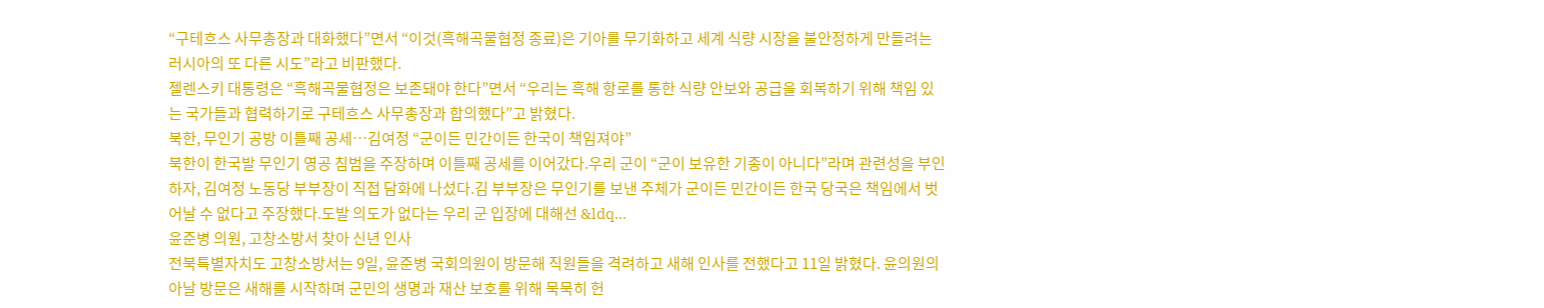“구테흐스 사무총장과 대화했다”면서 “이것(흑해곡물협정 종료)은 기아를 무기화하고 세계 식량 시장을 불안정하게 만들려는 러시아의 또 다른 시도”라고 비판했다.
젤렌스키 대통령은 “흑해곡물협정은 보존돼야 한다”면서 “우리는 흑해 항로를 통한 식량 안보와 공급을 회복하기 위해 책임 있는 국가들과 협력하기로 구테흐스 사무총장과 합의했다”고 밝혔다.
북한, 무인기 공방 이틀째 공세…김여정 “군이든 민간이든 한국이 책임져야”
북한이 한국발 무인기 영공 침범을 주장하며 이틀째 공세를 이어갔다.우리 군이 “군이 보유한 기종이 아니다”라며 관련성을 부인하자, 김여정 노동당 부부장이 직접 담화에 나섰다.김 부부장은 무인기를 보낸 주체가 군이든 민간이든 한국 당국은 책임에서 벗어날 수 없다고 주장했다.도발 의도가 없다는 우리 군 입장에 대해선 &ldq...
윤준병 의원, 고창소방서 찾아 신년 인사
전북특별자치도 고창소방서는 9일, 윤준병 국회의원이 방문해 직원들을 격려하고 새해 인사를 전했다고 11일 밝혔다. 윤의원의 아날 방문은 새해를 시작하며 군민의 생명과 재산 보호를 위해 묵묵히 헌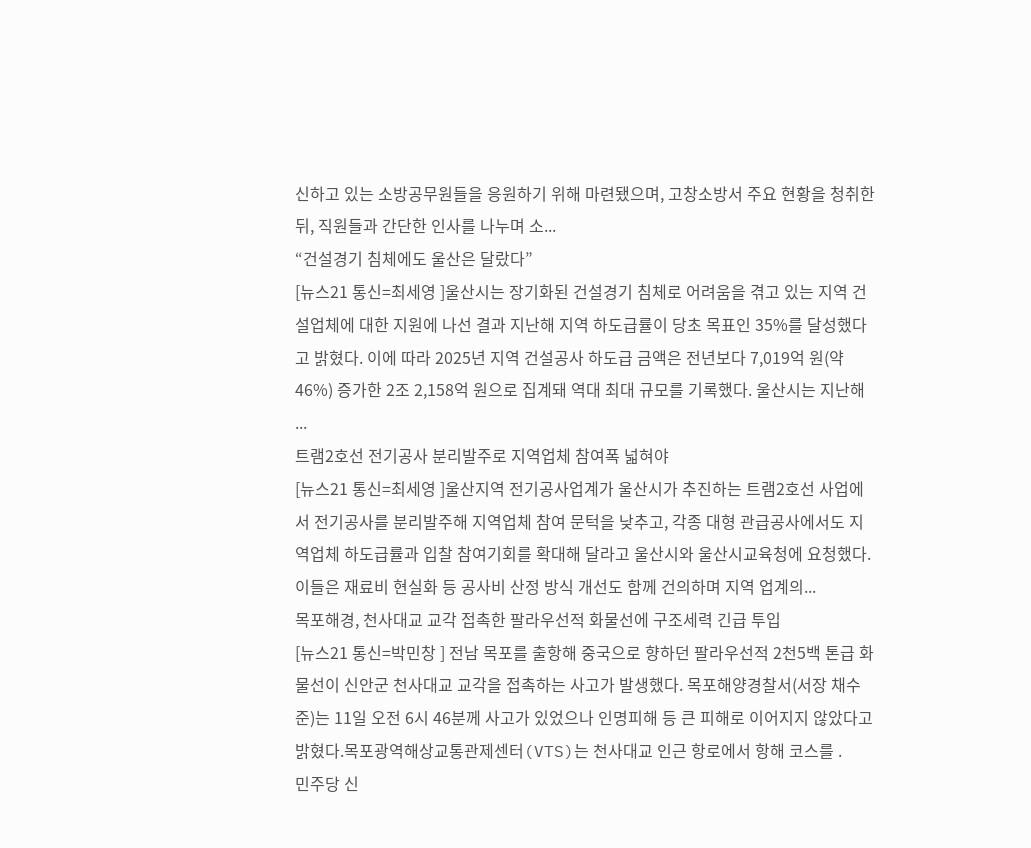신하고 있는 소방공무원들을 응원하기 위해 마련됐으며, 고창소방서 주요 현황을 청취한 뒤, 직원들과 간단한 인사를 나누며 소...
“건설경기 침체에도 울산은 달랐다”
[뉴스21 통신=최세영 ]울산시는 장기화된 건설경기 침체로 어려움을 겪고 있는 지역 건설업체에 대한 지원에 나선 결과 지난해 지역 하도급률이 당초 목표인 35%를 달성했다고 밝혔다. 이에 따라 2025년 지역 건설공사 하도급 금액은 전년보다 7,019억 원(약 46%) 증가한 2조 2,158억 원으로 집계돼 역대 최대 규모를 기록했다. 울산시는 지난해 ...
트램2호선 전기공사 분리발주로 지역업체 참여폭 넓혀야
[뉴스21 통신=최세영 ]울산지역 전기공사업계가 울산시가 추진하는 트램2호선 사업에서 전기공사를 분리발주해 지역업체 참여 문턱을 낮추고, 각종 대형 관급공사에서도 지역업체 하도급률과 입찰 참여기회를 확대해 달라고 울산시와 울산시교육청에 요청했다. 이들은 재료비 현실화 등 공사비 산정 방식 개선도 함께 건의하며 지역 업계의...
목포해경, 천사대교 교각 접촉한 팔라우선적 화물선에 구조세력 긴급 투입
[뉴스21 통신=박민창 ] 전남 목포를 출항해 중국으로 향하던 팔라우선적 2천5백 톤급 화물선이 신안군 천사대교 교각을 접촉하는 사고가 발생했다. 목포해양경찰서(서장 채수준)는 11일 오전 6시 46분께 사고가 있었으나 인명피해 등 큰 피해로 이어지지 않았다고 밝혔다.목포광역해상교통관제센터(VTS)는 천사대교 인근 항로에서 항해 코스를 .
민주당 신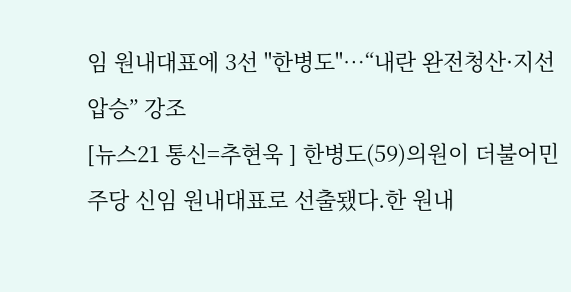임 원내대표에 3선 "한병도"…“내란 완전청산·지선 압승” 강조
[뉴스21 통신=추현욱 ] 한병도(59)의원이 더불어민주당 신임 원내대표로 선출됐다.한 원내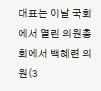대표는 이날 국회에서 열린 의원총회에서 백혜련 의원(3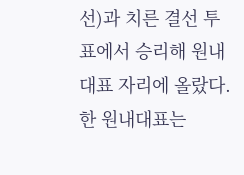선)과 치른 결선 투표에서 승리해 원내대표 자리에 올랐다.한 원내대표는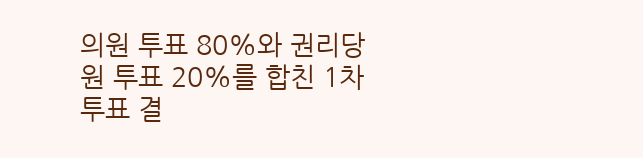의원 투표 80%와 권리당원 투표 20%를 합친 1차 투표 결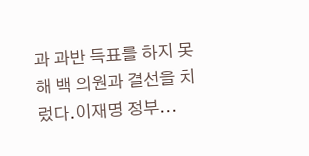과 과반 득표를 하지 못해 백 의원과 결선을 치렀다.이재명 정부...